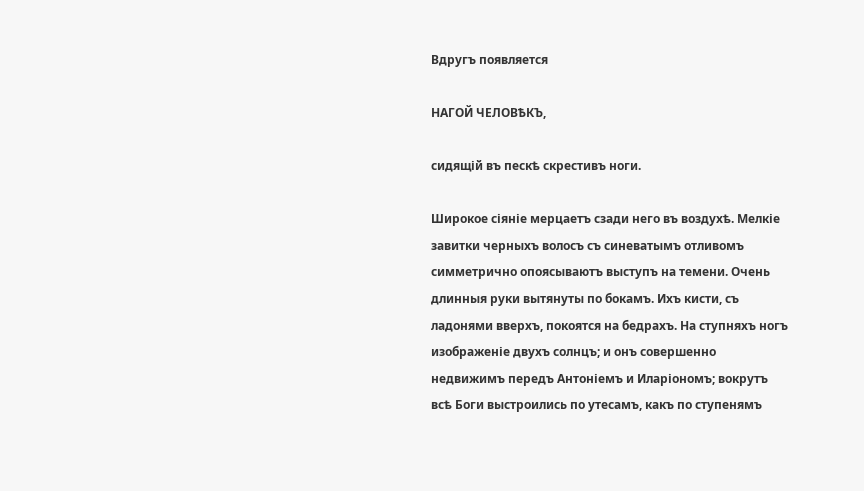Вдругъ появляется

НАГОЙ ЧЕЛОВѢКЪ,

сидящій въ пескѣ скрестивъ ноги.

Широкое сіяніе мерцаетъ сзади него въ воздухѣ. Мелкіе завитки черныхъ волосъ съ синеватымъ отливомъ симметрично опоясываютъ выступъ на темени. Очень длинныя руки вытянуты по бокамъ. Ихъ кисти, съ ладонями вверхъ, покоятся на бедрахъ. На ступняхъ ногъ изображеніе двухъ солнцъ; и онъ совершенно недвижимъ передъ Антоніемъ и Иларіономъ; вокрутъ всѣ Боги выстроились по утесамъ, какъ по ступенямъ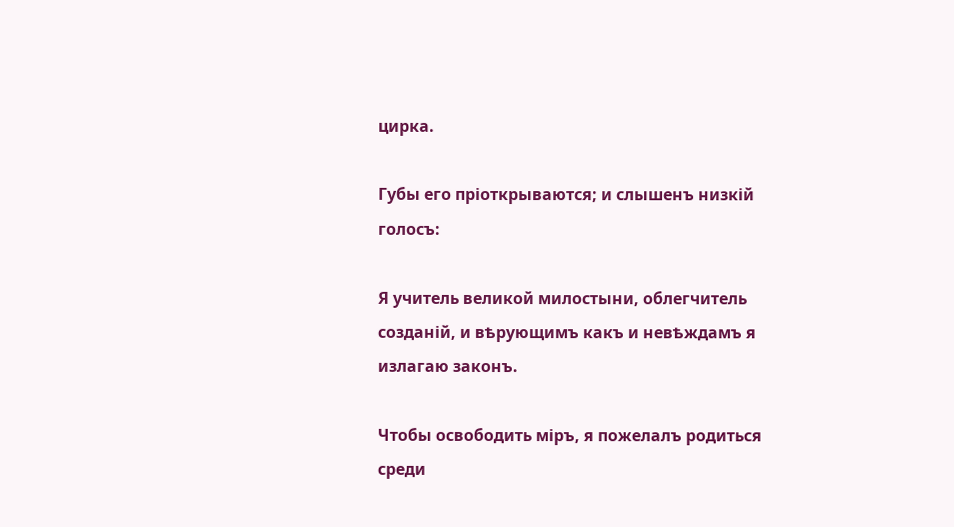цирка.

Губы его пріоткрываются; и слышенъ низкій голосъ:

Я учитель великой милостыни, облегчитель созданій, и вѣрующимъ какъ и невѣждамъ я излагаю законъ.

Чтобы освободить міръ, я пожелалъ родиться среди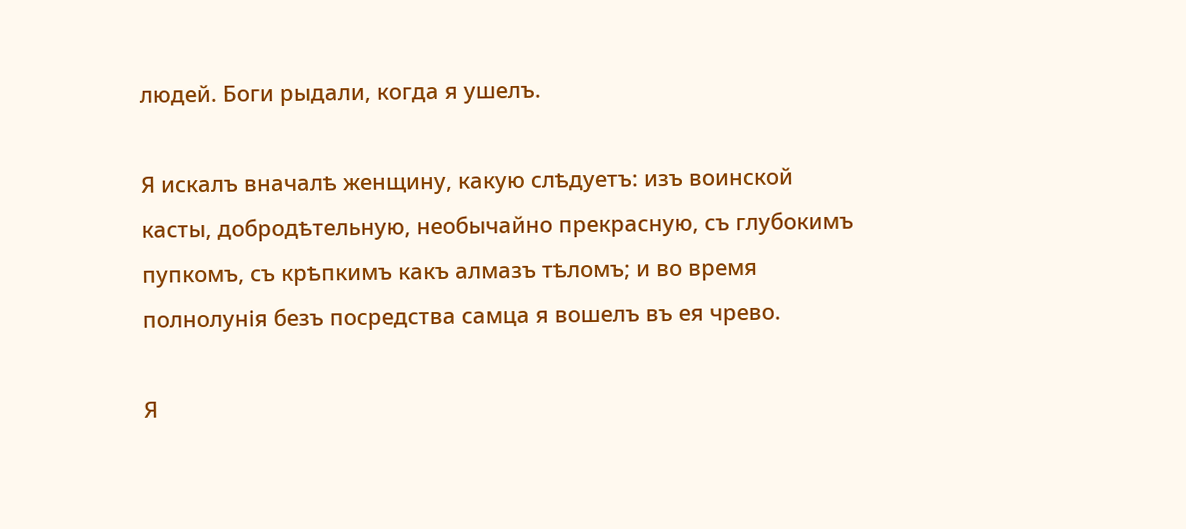людей. Боги рыдали, когда я ушелъ.

Я искалъ вначалѣ женщину, какую слѣдуетъ: изъ воинской касты, добродѣтельную, необычайно прекрасную, съ глубокимъ пупкомъ, съ крѣпкимъ какъ алмазъ тѣломъ; и во время полнолунія безъ посредства самца я вошелъ въ ея чрево.

Я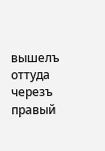вышелъ оттуда черезъ правый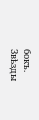бокъ. Звѣзды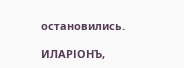остановились.

ИЛАРІОНЪ,